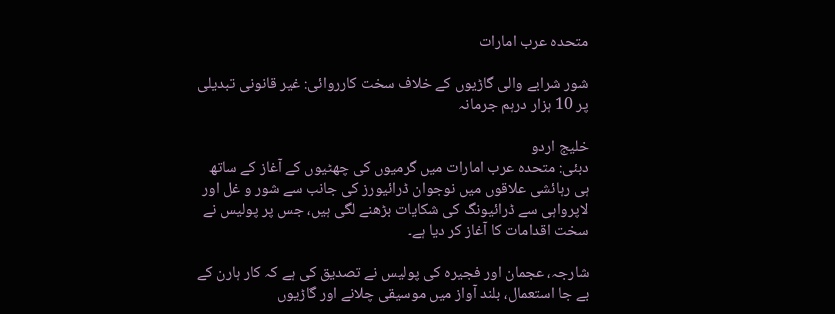متحدہ عرب امارات

شور شرابے والی گاڑیوں کے خلاف سخت کارروائی: غیر قانونی تبدیلی پر 10 ہزار درہم جرمانہ

خلیج اردو
دبئی: متحدہ عرب امارات میں گرمیوں کی چھٹیوں کے آغاز کے ساتھ ہی رہائشی علاقوں میں نوجوان ڈرائیورز کی جانب سے شور و غل اور لاپرواہی سے ڈرائیونگ کی شکایات بڑھنے لگی ہیں، جس پر پولیس نے سخت اقدامات کا آغاز کر دیا ہے۔

شارجہ، عجمان اور فجیرہ کی پولیس نے تصدیق کی ہے کہ کار ہارن کے بے جا استعمال، بلند آواز میں موسیقی چلانے اور گاڑیوں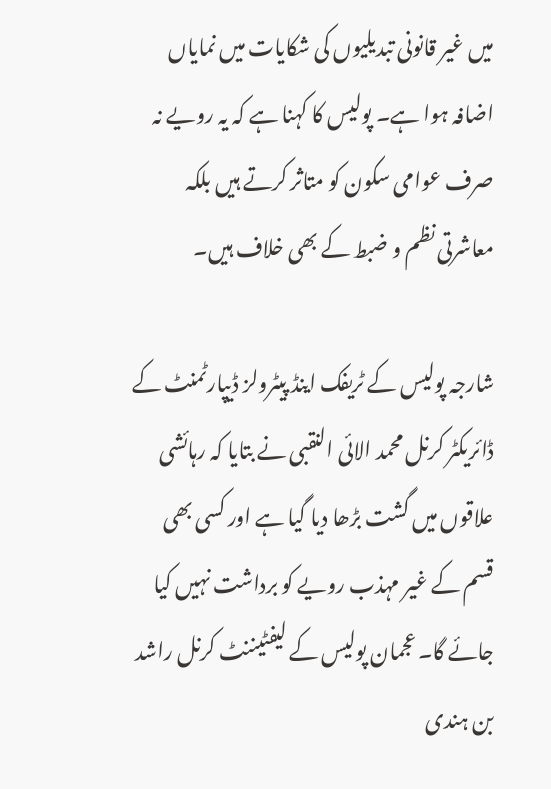میں غیر قانونی تبدیلیوں کی شکایات میں نمایاں اضافہ ہوا ہے۔ پولیس کا کہنا ہے کہ یہ رویے نہ صرف عوامی سکون کو متاثر کرتے ہیں بلکہ معاشرتی نظم و ضبط کے بھی خلاف ہیں۔

شارجہ پولیس کے ٹریفک اینڈ پیٹرولز ڈیپارٹمنٹ کے ڈائریکٹر کرنل محمد الائی النقبی نے بتایا کہ رہائشی علاقوں میں گشت بڑھا دیا گیا ہے اور کسی بھی قسم کے غیر مہذب رویے کو برداشت نہیں کیا جائے گا۔ عجمان پولیس کے لیفٹیننٹ کرنل راشد بن ہندی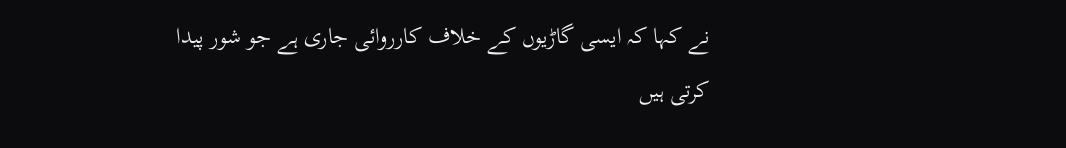نے کہا کہ ایسی گاڑیوں کے خلاف کارروائی جاری ہے جو شور پیدا کرتی ہیں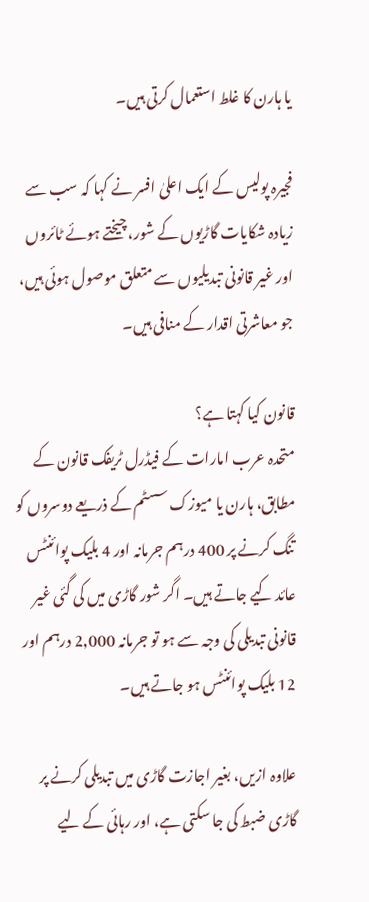یا ہارن کا غلط استعمال کرتی ہیں۔

فجیرہ پولیس کے ایک اعلیٰ افسر نے کہا کہ سب سے زیادہ شکایات گاڑیوں کے شور، چیختے ہوئے ٹائروں اور غیر قانونی تبدیلیوں سے متعلق موصول ہوئی ہیں، جو معاشرتی اقدار کے منافی ہیں۔

قانون کیا کہتا ہے؟
متحدہ عرب امارات کے فیڈرل ٹریفک قانون کے مطابق، ہارن یا میوزک سسٹم کے ذریعے دوسروں کو تنگ کرنے پر 400 درہم جرمانہ اور 4 بلیک پوائنٹس عائد کیے جاتے ہیں۔ اگر شور گاڑی میں کی گئی غیر قانونی تبدیلی کی وجہ سے ہو تو جرمانہ 2,000 درہم اور 12 بلیک پوائنٹس ہو جاتے ہیں۔

علاوہ ازیں، بغیر اجازت گاڑی میں تبدیلی کرنے پر گاڑی ضبط کی جا سکتی ہے، اور رہائی کے لیے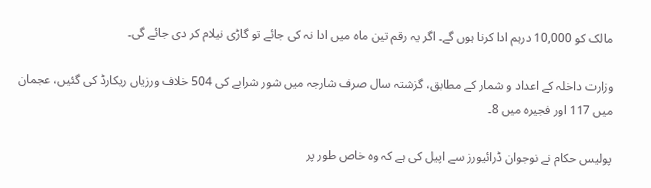مالک کو 10,000 درہم ادا کرنا ہوں گے۔ اگر یہ رقم تین ماہ میں ادا نہ کی جائے تو گاڑی نیلام کر دی جائے گی۔

وزارت داخلہ کے اعداد و شمار کے مطابق، گزشتہ سال صرف شارجہ میں شور شرابے کی 504 خلاف ورزیاں ریکارڈ کی گئیں، عجمان میں 117 اور فجیرہ میں 8۔

پولیس حکام نے نوجوان ڈرائیورز سے اپیل کی ہے کہ وہ خاص طور پر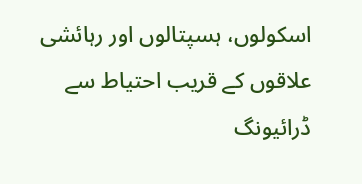اسکولوں، ہسپتالوں اور رہائشی علاقوں کے قریب احتیاط سے ڈرائیونگ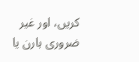کریں، اور غیر ضروری ہارن یا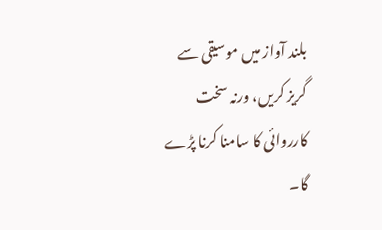بلند آواز میں موسیقی سے گریز کریں، ورنہ سخت کارروائی کا سامنا کرنا پڑے گا۔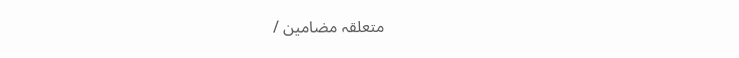متعلقہ مضامین /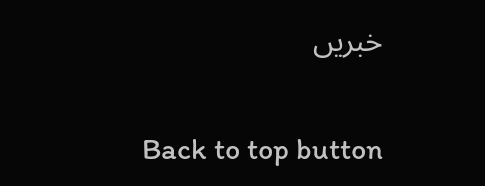خبریں

Back to top button